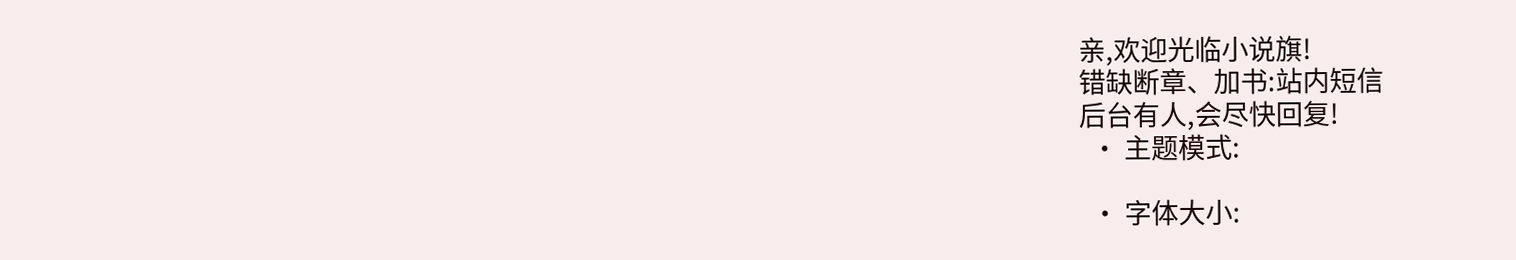亲,欢迎光临小说旗!
错缺断章、加书:站内短信
后台有人,会尽快回复!
  • 主题模式:

  • 字体大小: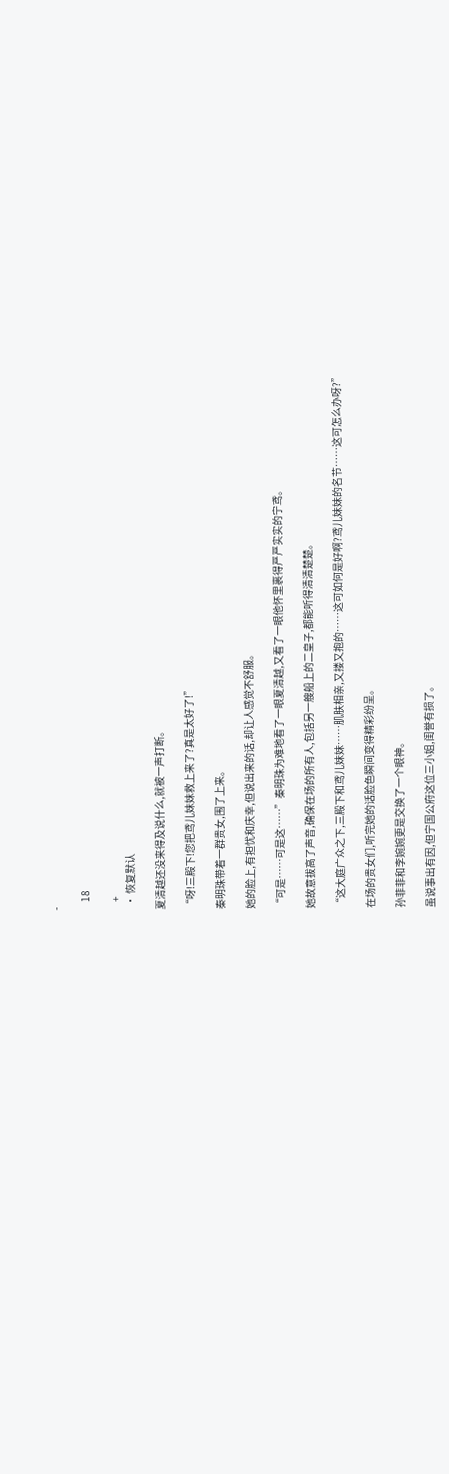-

    18

    +
  • 恢复默认

夏清越还没来得及说什么,就被一声打断。

“呀!三殿下!您把鸢儿妹妹救上来了?真是太好了!”

秦明珠带着一群贵女,围了上来。

她的脸上,有担忧和庆幸,但说出来的话,却让人感觉不舒服。

“可是……可是这……”秦明珠为难地看了一眼夏清越,又看了一眼他怀里裹得严严实实的宁鸢。

她故意拔高了声音,确保在场的所有人,包括另一艘船上的二皇子,都能听得清清楚楚。

“这大庭广众之下,三殿下和鸢儿妹妹……肌肤相亲,又搂又抱的……这可如何是好啊?鸢儿妹妹的名节……这可怎么办呀?”

在场的贵女们,听完她的话脸色瞬间变得精彩纷呈。

孙菲菲和李婉婉更是交换了一个眼神。

虽说事出有因,但宁国公府这位三小姐,闺誉有损了。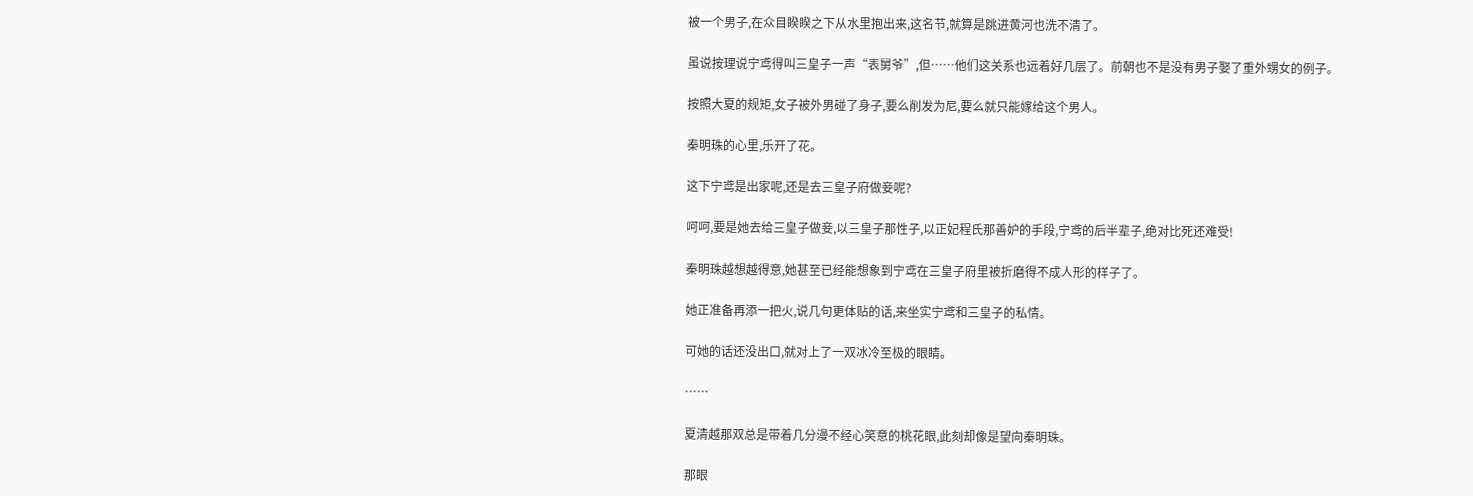被一个男子,在众目睽睽之下从水里抱出来,这名节,就算是跳进黄河也洗不清了。

虽说按理说宁鸢得叫三皇子一声“表舅爷”,但……他们这关系也远着好几层了。前朝也不是没有男子娶了重外甥女的例子。

按照大夏的规矩,女子被外男碰了身子,要么削发为尼,要么就只能嫁给这个男人。

秦明珠的心里,乐开了花。

这下宁鸢是出家呢,还是去三皇子府做妾呢?

呵呵,要是她去给三皇子做妾,以三皇子那性子,以正妃程氏那善妒的手段,宁鸢的后半辈子,绝对比死还难受!

秦明珠越想越得意,她甚至已经能想象到宁鸢在三皇子府里被折磨得不成人形的样子了。

她正准备再添一把火,说几句更体贴的话,来坐实宁鸢和三皇子的私情。

可她的话还没出口,就对上了一双冰冷至极的眼睛。

……

夏清越那双总是带着几分漫不经心笑意的桃花眼,此刻却像是望向秦明珠。

那眼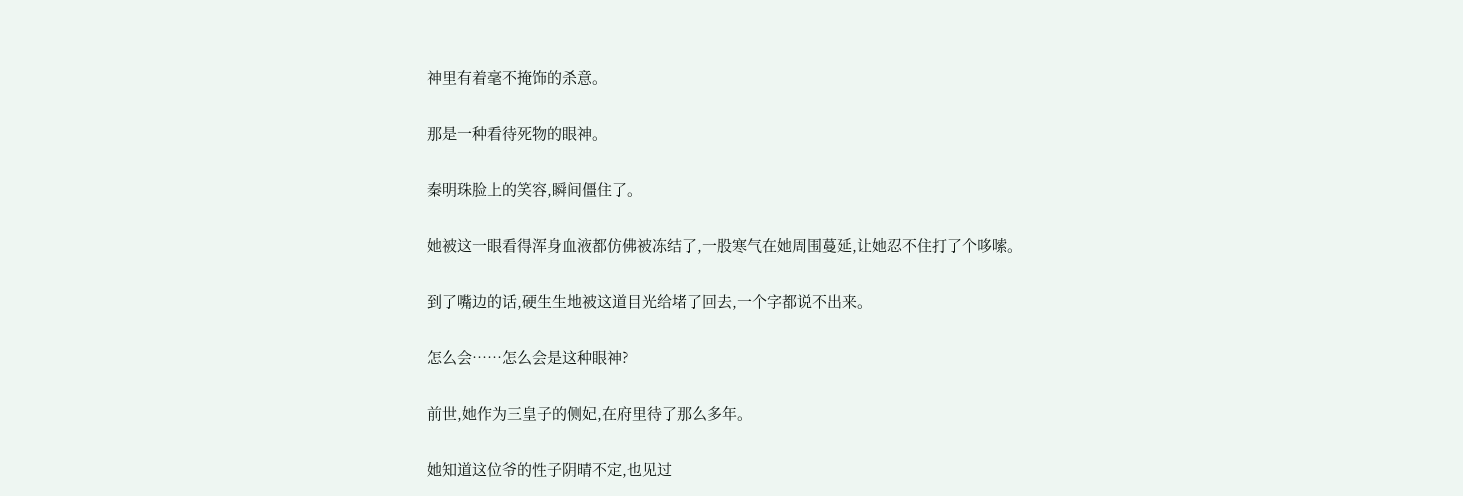神里有着毫不掩饰的杀意。

那是一种看待死物的眼神。

秦明珠脸上的笑容,瞬间僵住了。

她被这一眼看得浑身血液都仿佛被冻结了,一股寒气在她周围蔓延,让她忍不住打了个哆嗦。

到了嘴边的话,硬生生地被这道目光给堵了回去,一个字都说不出来。

怎么会……怎么会是这种眼神?

前世,她作为三皇子的侧妃,在府里待了那么多年。

她知道这位爷的性子阴晴不定,也见过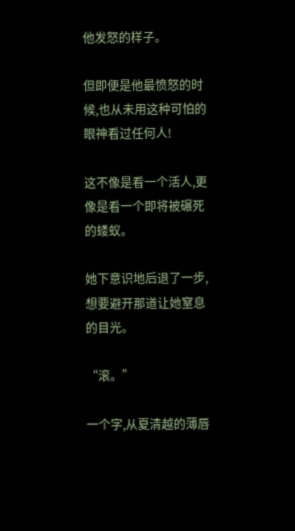他发怒的样子。

但即便是他最愤怒的时候,也从未用这种可怕的眼神看过任何人!

这不像是看一个活人,更像是看一个即将被碾死的蝼蚁。

她下意识地后退了一步,想要避开那道让她窒息的目光。

“滚。”

一个字,从夏清越的薄唇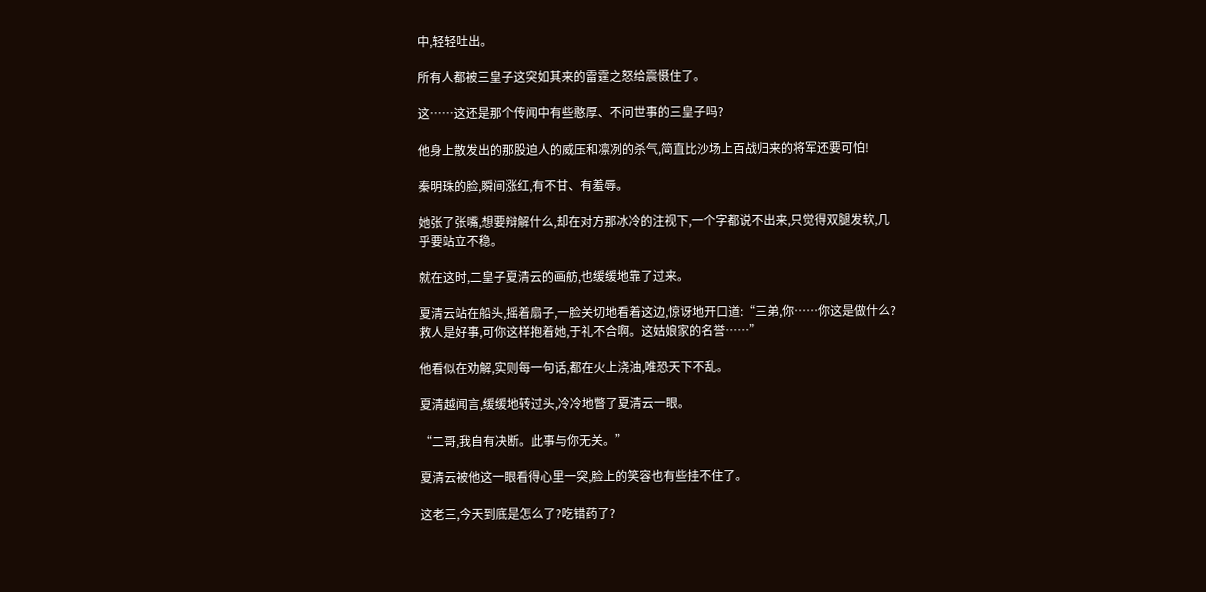中,轻轻吐出。

所有人都被三皇子这突如其来的雷霆之怒给震慑住了。

这……这还是那个传闻中有些憨厚、不问世事的三皇子吗?

他身上散发出的那股迫人的威压和凛冽的杀气,简直比沙场上百战归来的将军还要可怕!

秦明珠的脸,瞬间涨红,有不甘、有羞辱。

她张了张嘴,想要辩解什么,却在对方那冰冷的注视下,一个字都说不出来,只觉得双腿发软,几乎要站立不稳。

就在这时,二皇子夏清云的画舫,也缓缓地靠了过来。

夏清云站在船头,摇着扇子,一脸关切地看着这边,惊讶地开口道:“三弟,你……你这是做什么?救人是好事,可你这样抱着她,于礼不合啊。这姑娘家的名誉……”

他看似在劝解,实则每一句话,都在火上浇油,唯恐天下不乱。

夏清越闻言,缓缓地转过头,冷冷地瞥了夏清云一眼。

“二哥,我自有决断。此事与你无关。”

夏清云被他这一眼看得心里一突,脸上的笑容也有些挂不住了。

这老三,今天到底是怎么了?吃错药了?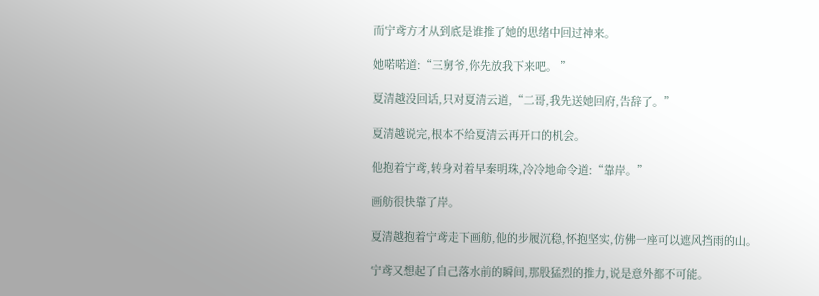而宁鸢方才从到底是谁推了她的思绪中回过神来。

她喏喏道:“三舅爷,你先放我下来吧。 ”

夏清越没回话,只对夏清云道,“二哥,我先送她回府,告辞了。”

夏清越说完,根本不给夏清云再开口的机会。

他抱着宁鸢,转身对着早秦明珠,冷冷地命令道:“靠岸。”

画舫很快靠了岸。

夏清越抱着宁鸢走下画舫,他的步履沉稳,怀抱坚实,仿佛一座可以遮风挡雨的山。

宁鸢又想起了自己落水前的瞬间,那股猛烈的推力,说是意外都不可能。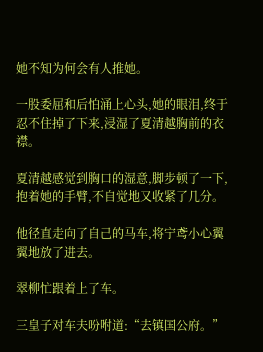她不知为何会有人推她。

一股委屈和后怕涌上心头,她的眼泪,终于忍不住掉了下来,浸湿了夏清越胸前的衣襟。

夏清越感觉到胸口的湿意,脚步顿了一下,抱着她的手臂,不自觉地又收紧了几分。

他径直走向了自己的马车,将宁鸢小心翼翼地放了进去。

翠柳忙跟着上了车。

三皇子对车夫吩咐道:“去镇国公府。”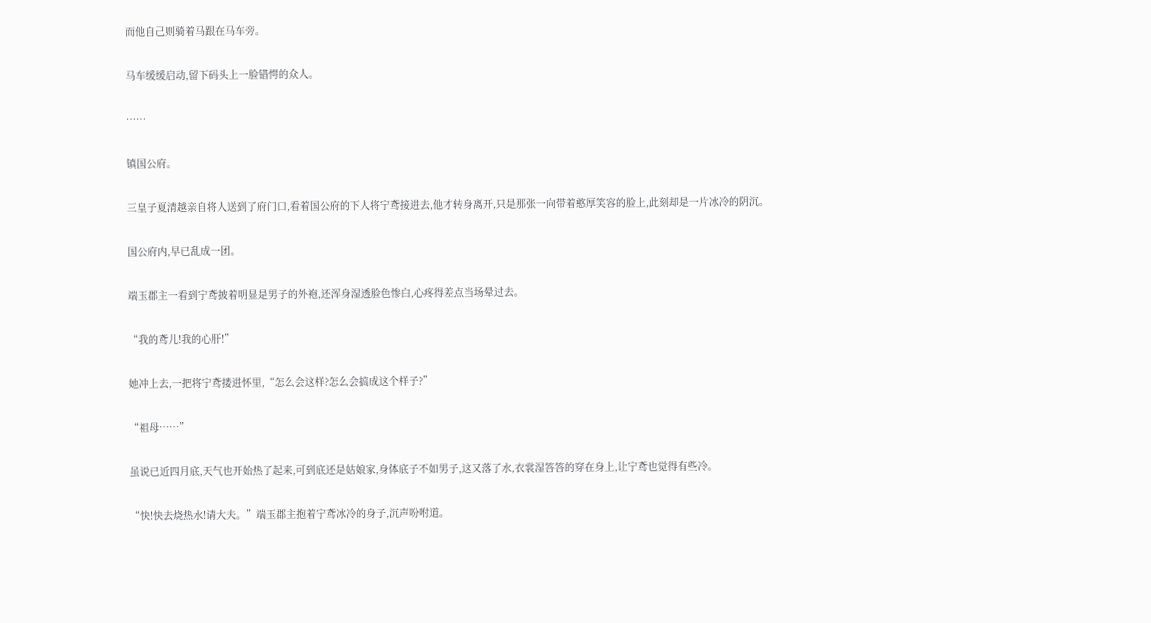而他自己则骑着马跟在马车旁。

马车缓缓启动,留下码头上一脸错愕的众人。

……

镇国公府。

三皇子夏清越亲自将人送到了府门口,看着国公府的下人将宁鸢接进去,他才转身离开,只是那张一向带着憨厚笑容的脸上,此刻却是一片冰冷的阴沉。

国公府内,早已乱成一团。

端玉郡主一看到宁鸢披着明显是男子的外袍,还浑身湿透脸色惨白,心疼得差点当场晕过去。

“我的鸢儿!我的心肝!”

她冲上去,一把将宁鸢搂进怀里,“怎么会这样?怎么会搞成这个样子?”

“祖母……”

虽说已近四月底,天气也开始热了起来,可到底还是姑娘家,身体底子不如男子,这又落了水,衣裳湿答答的穿在身上,让宁鸢也觉得有些冷。

“快!快去烧热水!请大夫。”端玉郡主抱着宁鸢冰冷的身子,沉声吩咐道。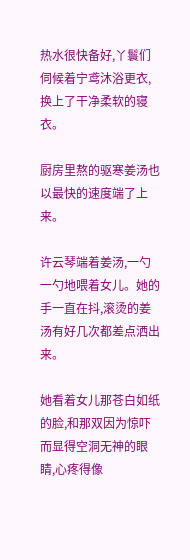热水很快备好,丫鬟们伺候着宁鸢沐浴更衣,换上了干净柔软的寝衣。

厨房里熬的驱寒姜汤也以最快的速度端了上来。

许云琴端着姜汤,一勺一勺地喂着女儿。她的手一直在抖,滚烫的姜汤有好几次都差点洒出来。

她看着女儿那苍白如纸的脸,和那双因为惊吓而显得空洞无神的眼睛,心疼得像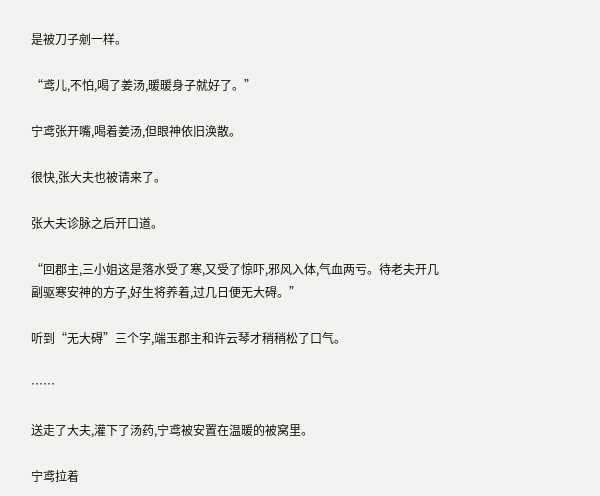是被刀子剜一样。

“鸢儿,不怕,喝了姜汤,暖暖身子就好了。”

宁鸢张开嘴,喝着姜汤,但眼神依旧涣散。

很快,张大夫也被请来了。

张大夫诊脉之后开口道。

“回郡主,三小姐这是落水受了寒,又受了惊吓,邪风入体,气血两亏。待老夫开几副驱寒安神的方子,好生将养着,过几日便无大碍。”

听到“无大碍”三个字,端玉郡主和许云琴才稍稍松了口气。

……

送走了大夫,灌下了汤药,宁鸢被安置在温暖的被窝里。

宁鸢拉着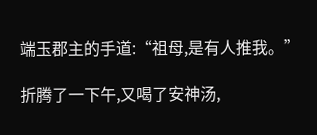端玉郡主的手道:“祖母,是有人推我。”

折腾了一下午,又喝了安神汤,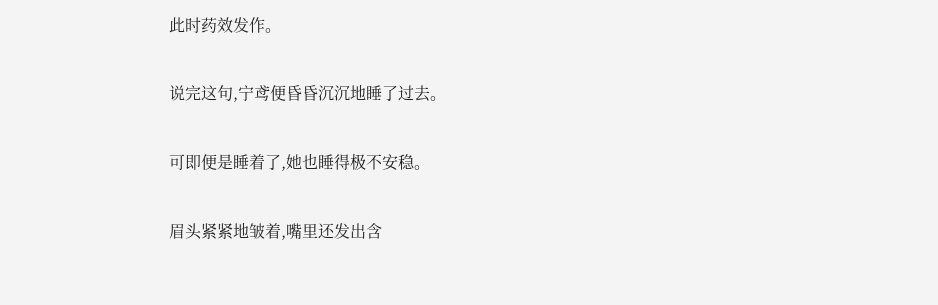此时药效发作。

说完这句,宁鸢便昏昏沉沉地睡了过去。

可即便是睡着了,她也睡得极不安稳。

眉头紧紧地皱着,嘴里还发出含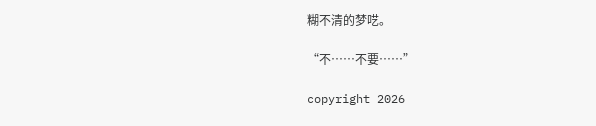糊不清的梦呓。

“不……不要……”

copyright 2026